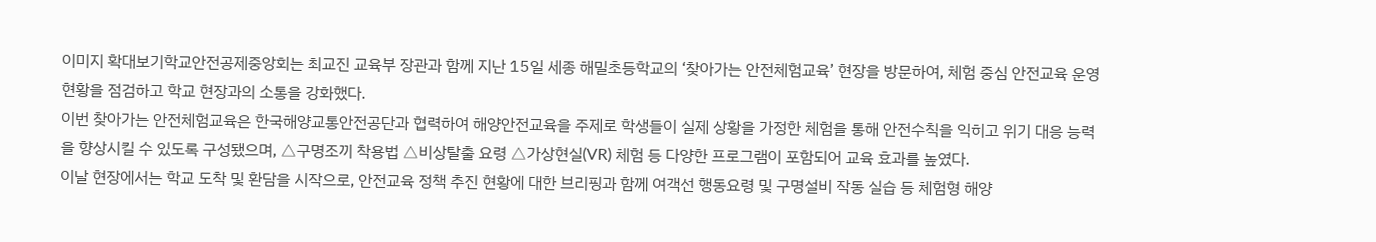이미지 확대보기학교안전공제중앙회는 최교진 교육부 장관과 함께 지난 15일 세종 해밀초등학교의 ‘찾아가는 안전체험교육’ 현장을 방문하여, 체험 중심 안전교육 운영 현황을 점검하고 학교 현장과의 소통을 강화했다.
이번 찾아가는 안전체험교육은 한국해양교통안전공단과 협력하여 해양안전교육을 주제로 학생들이 실제 상황을 가정한 체험을 통해 안전수칙을 익히고 위기 대응 능력을 향상시킬 수 있도록 구성됐으며, △구명조끼 착용법 △비상탈출 요령 △가상현실(VR) 체험 등 다양한 프로그램이 포함되어 교육 효과를 높였다.
이날 현장에서는 학교 도착 및 환담을 시작으로, 안전교육 정책 추진 현황에 대한 브리핑과 함께 여객선 행동요령 및 구명설비 작동 실습 등 체험형 해양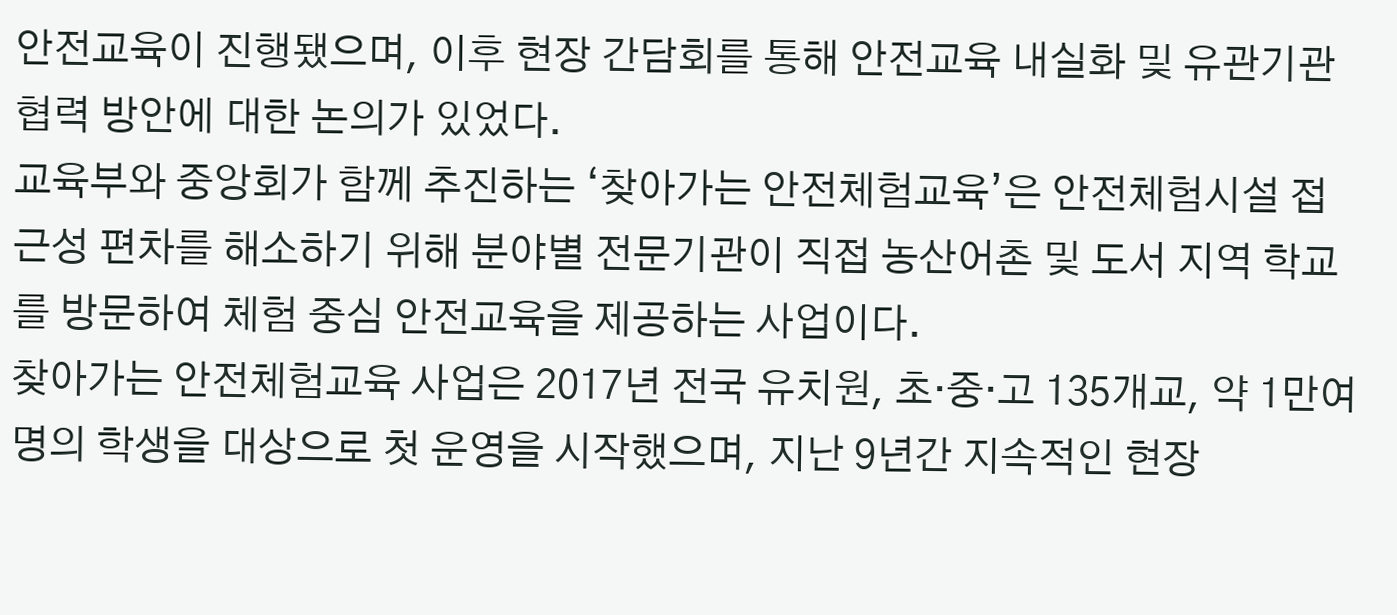안전교육이 진행됐으며, 이후 현장 간담회를 통해 안전교육 내실화 및 유관기관 협력 방안에 대한 논의가 있었다.
교육부와 중앙회가 함께 추진하는 ‘찾아가는 안전체험교육’은 안전체험시설 접근성 편차를 해소하기 위해 분야별 전문기관이 직접 농산어촌 및 도서 지역 학교를 방문하여 체험 중심 안전교육을 제공하는 사업이다.
찾아가는 안전체험교육 사업은 2017년 전국 유치원, 초·중·고 135개교, 약 1만여 명의 학생을 대상으로 첫 운영을 시작했으며, 지난 9년간 지속적인 현장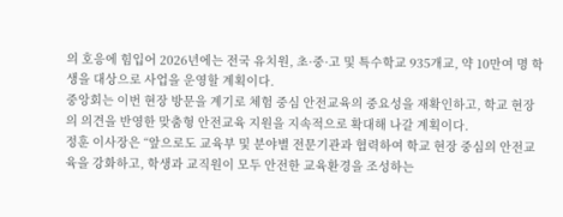의 호응에 힘입어 2026년에는 전국 유치원, 초·중·고 및 특수학교 935개교, 약 10만여 명 학생을 대상으로 사업을 운영할 계획이다.
중앙회는 이번 현장 방문을 계기로 체험 중심 안전교육의 중요성을 재확인하고, 학교 현장의 의견을 반영한 맞춤형 안전교육 지원을 지속적으로 확대해 나갈 계획이다.
정훈 이사장은 “앞으로도 교육부 및 분야별 전문기관과 협력하여 학교 현장 중심의 안전교육을 강화하고, 학생과 교직원이 모두 안전한 교육환경을 조성하는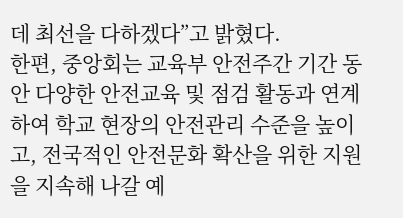데 최선을 다하겠다”고 밝혔다.
한편, 중앙회는 교육부 안전주간 기간 동안 다양한 안전교육 및 점검 활동과 연계하여 학교 현장의 안전관리 수준을 높이고, 전국적인 안전문화 확산을 위한 지원을 지속해 나갈 예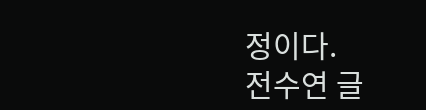정이다.
전수연 글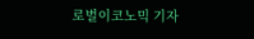로벌이코노믹 기자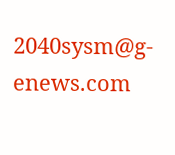2040sysm@g-enews.com